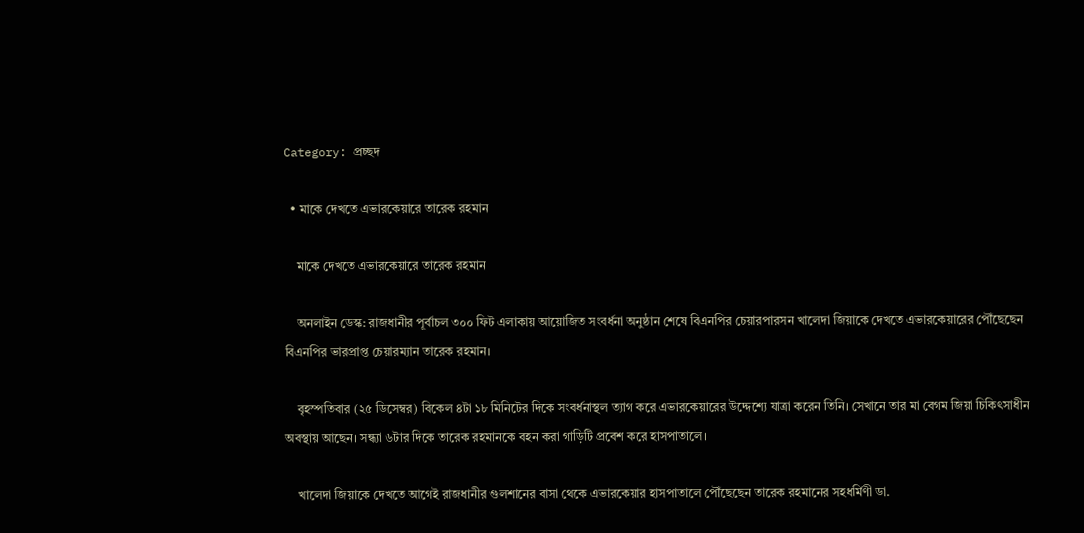Category: প্রচ্ছদ

  • মাকে দেখতে এভারকেয়ারে তারেক রহমান

    মাকে দেখতে এভারকেয়ারে তারেক রহমান

    অনলাইন ডেস্ক: রাজধানীর পূর্বাচল ৩০০ ফিট এলাকায় আয়োজিত সংবর্ধনা অনুষ্ঠান শেষে বিএনপির চেয়ারপারসন খালেদা জিয়াকে দেখতে এভারকেয়ারের পৌঁছেছেন বিএনপির ভারপ্রাপ্ত চেয়ারম্যান তারেক রহমান।

    বৃহস্পতিবার (২৫ ডিসেম্বর) বিকেল ৪টা ১৮ মিনিটের দিকে সংবর্ধনাস্থল ত্যাগ করে এভারকেয়ারের উদ্দেশ্যে যাত্রা করেন তিনি। সেখানে তার মা বেগম জিয়া চিকিৎসাধীন অবস্থায় আছেন। সন্ধ্যা ৬টার দিকে তারেক রহমানকে বহন করা গাড়িটি প্রবেশ করে হাসপাতালে।

    খালেদা জিয়াকে দেখতে আগেই রাজধানীর গুলশানের বাসা থেকে এভারকেয়ার হাসপাতালে পৌঁছেছেন তারেক রহমানের সহধর্মিণী ডা.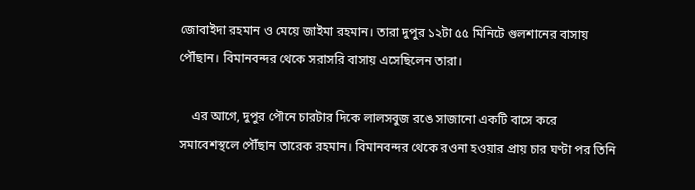জোবাইদা রহমান ও মেয়ে জাইমা রহমান। তারা দুপুর ১২টা ৫৫ মিনিটে গুলশানের বাসায় পৌঁছান। বিমানবন্দর থেকে সরাসরি বাসায় এসেছিলেন তারা।

    এর আগে, দুপুর পৌনে চারটার দিকে লালসবুজ রঙে সাজানো একটি বাসে করে সমাবেশস্থলে পৌঁছান তারেক রহমান। বিমানবন্দর থেকে রওনা হওয়ার প্রায় চার ঘণ্টা পর তিনি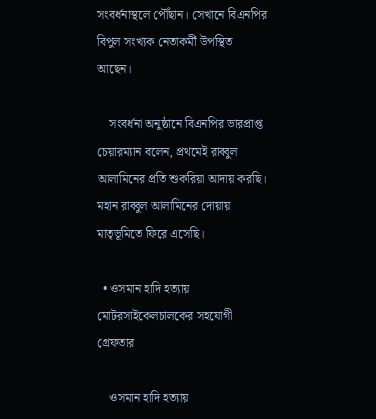সংবর্ধনাস্থলে পৌঁছান। সেখানে বিএনপির বিপুল সংখ্যক নেতাকর্মী উপস্থিত আছেন।

    সংবর্ধনা অনুষ্ঠানে বিএনপির ভারপ্রাপ্ত চেয়ারম্যান বলেন, প্রথমেই রাব্বুল আলামিনের প্রতি শুকরিয়া আদায় করছি। মহান রাব্বুল আলামিনের দোয়ায় মাতৃভূমিতে ফিরে এসেছি।

  • ওসমান হাদি হত্যায় মোটরসাইকেলচালকের সহযোগী গ্রেফতার

    ওসমান হাদি হত্যায়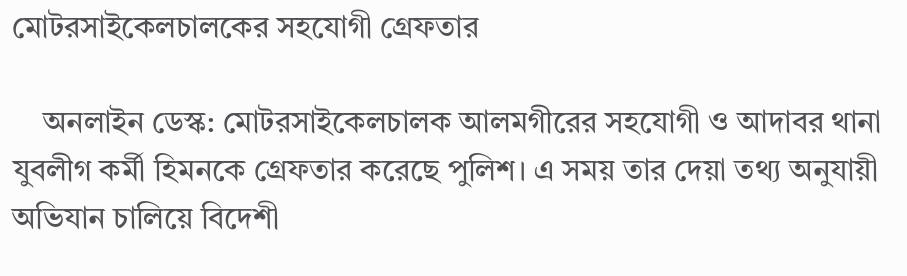মোটরসাইকেলচালকের সহযোগী গ্রেফতার

    অনলাইন ডেস্ক: মোটরসাইকেলচালক আলমগীরের সহযোগী ও আদাবর থানা যুবলীগ কর্মী হিমনকে গ্রেফতার করেছে পুলিশ। এ সময় তার দেয়া তথ্য অনুযায়ী অভিযান চালিয়ে বিদেশী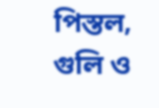পিস্তল, গুলি ও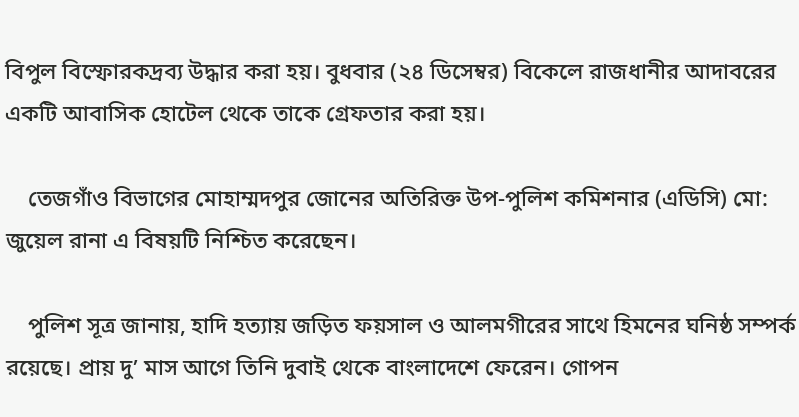বিপুল বিস্ফোরকদ্রব্য উদ্ধার করা হয়। বুধবার (২৪ ডিসেম্বর) বিকেলে রাজধানীর আদাবরের একটি আবাসিক হোটেল থেকে তাকে গ্রেফতার করা হয়।

    তেজগাঁও বিভাগের মোহাম্মদপুর জোনের অতিরিক্ত উপ-পুলিশ কমিশনার (এডিসি) মো: জুয়েল রানা এ বিষয়টি নিশ্চিত করেছেন।

    পুলিশ সূত্র জানায়, হাদি হত্যায় জড়িত ফয়সাল ও আলমগীরের সাথে হিমনের ঘনিষ্ঠ সম্পর্ক রয়েছে। প্রায় দু’ মাস আগে তিনি দুবাই থেকে বাংলাদেশে ফেরেন। গোপন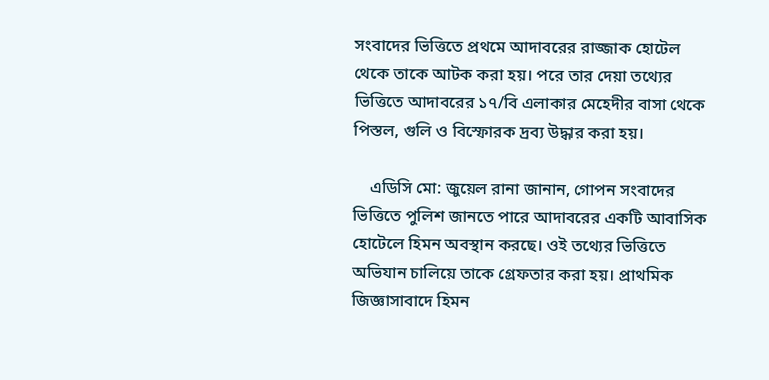সংবাদের ভিত্তিতে প্রথমে আদাবরের রাজ্জাক হোটেল থেকে তাকে আটক করা হয়। পরে তার দেয়া তথ্যের ভিত্তিতে আদাবরের ১৭/বি এলাকার মেহেদীর বাসা থেকে পিস্তল, গুলি ও বিস্ফোরক দ্রব্য উদ্ধার করা হয়।

    এডিসি মো: জুয়েল রানা জানান, গোপন সংবাদের ভিত্তিতে পুলিশ জানতে পারে আদাবরের একটি আবাসিক হোটেলে হিমন অবস্থান করছে। ওই তথ্যের ভিত্তিতে অভিযান চালিয়ে তাকে গ্রেফতার করা হয়। প্রাথমিক জিজ্ঞাসাবাদে হিমন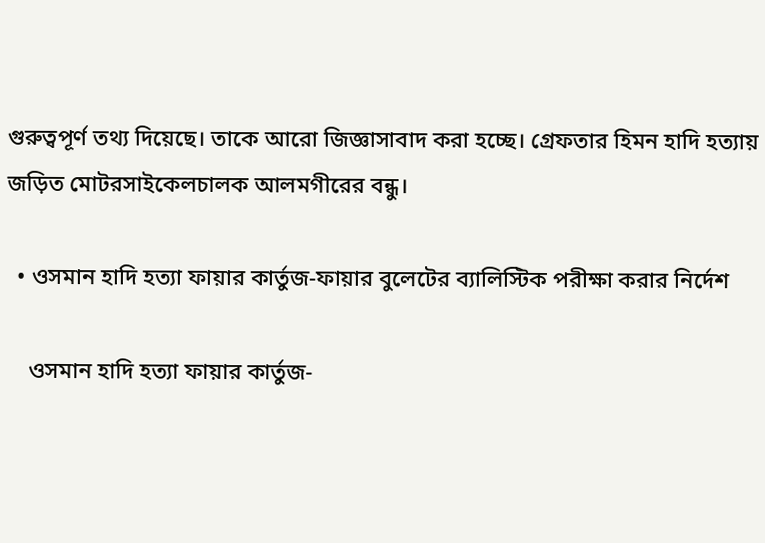গুরুত্বপূর্ণ তথ্য দিয়েছে। তাকে আরো জিজ্ঞাসাবাদ করা হচ্ছে। গ্রেফতার হিমন হাদি হত্যায় জড়িত মোটরসাইকেলচালক আলমগীরের বন্ধু।

  • ওসমান হাদি হত্যা ফায়ার কার্তুজ-ফায়ার বুলেটের ব্যালিস্টিক পরীক্ষা করার নির্দেশ

    ওসমান হাদি হত্যা ফায়ার কার্তুজ-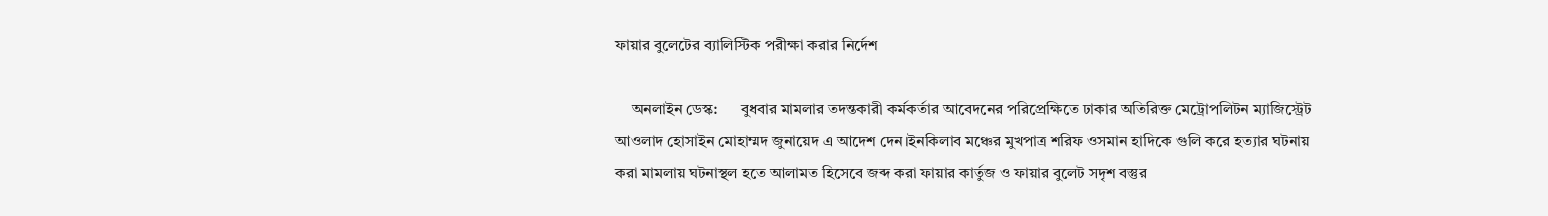ফায়ার বুলেটের ব্যালিস্টিক পরীক্ষা করার নির্দেশ

    অনলাইন ডেস্ক:      বুধবার মামলার তদন্তকারী কর্মকর্তার আবেদনের পরিপ্রেক্ষিতে ঢাকার অতিরিক্ত মেট্রোপলিটন ম্যাজিস্ট্রেট আওলাদ হোসাইন মোহাম্মদ জুনায়েদ এ আদেশ দেন।ইনকিলাব মঞ্চের মুখপাত্র শরিফ ওসমান হাদিকে গুলি করে হত্যার ঘটনায় করা মামলায় ঘটনাস্থল হতে আলামত হিসেবে জব্দ করা ফায়ার কার্তুজ ও ফায়ার বুলেট সদৃশ বস্তুর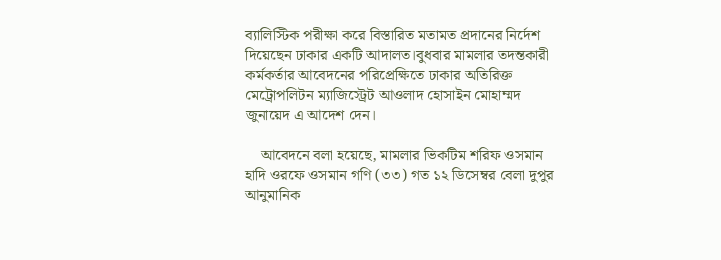ব্যালিস্টিক পরীক্ষা করে বিস্তারিত মতামত প্রদানের নির্দেশ দিয়েছেন ঢাকার একটি আদালত।বুধবার মামলার তদন্তকারী কর্মকর্তার আবেদনের পরিপ্রেক্ষিতে ঢাকার অতিরিক্ত মেট্রোপলিটন ম্যাজিস্ট্রেট আওলাদ হোসাইন মোহাম্মদ জুনায়েদ এ আদেশ দেন।

    আবেদনে বলা হয়েছে, মামলার ভিকটিম শরিফ ওসমান হাদি ওরফে ওসমান গণি (৩৩) গত ১২ ডিসেম্বর বেলা দুপুর আনুমানিক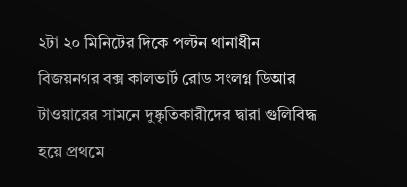২টা ২০ মিনিটের দিকে পল্টন থানাধীন বিজয়নগর বক্স কালভার্ট রোড সংলগ্ন ডিআর টাওয়ারের সামনে দুষ্কৃতিকারীদের দ্বারা গুলিবিদ্ধ হয়ে প্রথমে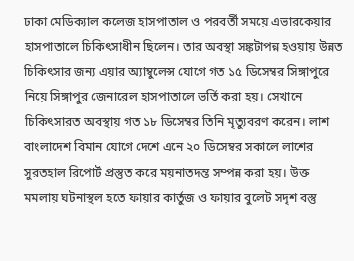ঢাকা মেডিক্যাল কলেজ হাসপাতাল ও পরবর্তী সময়ে এভারকেয়ার হাসপাতালে চিকিৎসাধীন ছিলেন। তার অবস্থা সঙ্কটাপন্ন হওয়ায় উন্নত চিকিৎসার জন্য এয়ার অ্যাম্বুলেন্স যোগে গত ১৫ ডিসেম্বর সিঙ্গাপুরে নিয়ে সিঙ্গাপুর জেনারেল হাসপাতালে ভর্তি করা হয়। সেখানে চিকিৎসারত অবস্থায় গত ১৮ ডিসেম্বর তিনি মৃত্যুবরণ করেন। লাশ বাংলাদেশ বিমান যোগে দেশে এনে ২০ ডিসেম্বর সকালে লাশের সুরতহাল রিপোর্ট প্রস্তুত করে ময়নাতদন্ত সম্পন্ন করা হয়। উক্ত মমলায় ঘটনাস্থল হতে ফায়ার কার্তুজ ও ফায়ার বুলেট সদৃশ বস্তু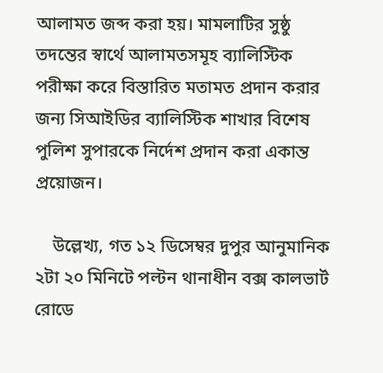আলামত জব্দ করা হয়। মামলাটির সুষ্ঠু তদন্তের স্বার্থে আলামতসমূহ ব্যালিস্টিক পরীক্ষা করে বিস্তারিত মতামত প্রদান করার জন্য সিআইডির ব্যালিস্টিক শাখার বিশেষ পুলিশ সুপারকে নির্দেশ প্রদান করা একান্ত প্রয়োজন।

    উল্লেখ্য, গত ১২ ডিসেম্বর দুপুর আনুমানিক ২টা ২০ মিনিটে পল্টন থানাধীন বক্স কালভার্ট রোডে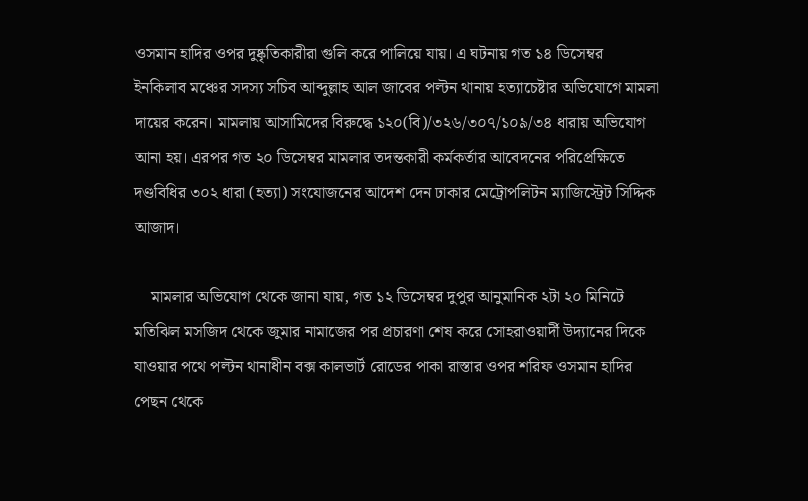ওসমান হাদির ওপর দুষ্কৃতিকারীরা গুলি করে পালিয়ে যায়। এ ঘটনায় গত ১৪ ডিসেম্বর ইনকিলাব মঞ্চের সদস্য সচিব আব্দুল্লাহ আল জাবের পল্টন থানায় হত্যাচেষ্টার অভিযোগে মামলা দায়ের করেন। মামলায় আসামিদের বিরুদ্ধে ১২০(বি)/৩২৬/৩০৭/১০৯/৩৪ ধারায় অভিযোগ আনা হয়। এরপর গত ২০ ডিসেম্বর মামলার তদন্তকারী কর্মকর্তার আবেদনের পরিপ্রেক্ষিতে দণ্ডবিধির ৩০২ ধারা (হত্যা) সংযোজনের আদেশ দেন ঢাকার মেট্রোপলিটন ম্যাজিস্ট্রেট সিদ্দিক আজাদ।

    মামলার অভিযোগ থেকে জানা যায়, গত ১২ ডিসেম্বর দুপুর আনুমানিক ২টা ২০ মিনিটে মতিঝিল মসজিদ থেকে জুমার নামাজের পর প্রচারণা শেষ করে সোহরাওয়ার্দী উদ্যানের দিকে যাওয়ার পথে পল্টন থানাধীন বক্স কালভার্ট রোডের পাকা রাস্তার ওপর শরিফ ওসমান হাদির পেছন থেকে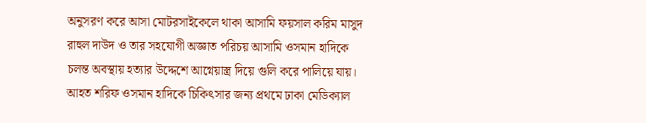অনুসরণ করে আসা মোটরসাইকেলে থাকা আসামি ফয়সাল করিম মাসুদ রাহুল দাউদ ও তার সহযোগী অজ্ঞাত পরিচয় আসামি ওসমান হাদিকে চলন্ত অবস্থায় হত্যার উদ্দেশে আগ্নেয়াস্ত্র দিয়ে গুলি করে পালিয়ে যায়। আহত শরিফ ওসমান হাদিকে চিকিৎসার জন্য প্রথমে ঢাকা মেডিক্যাল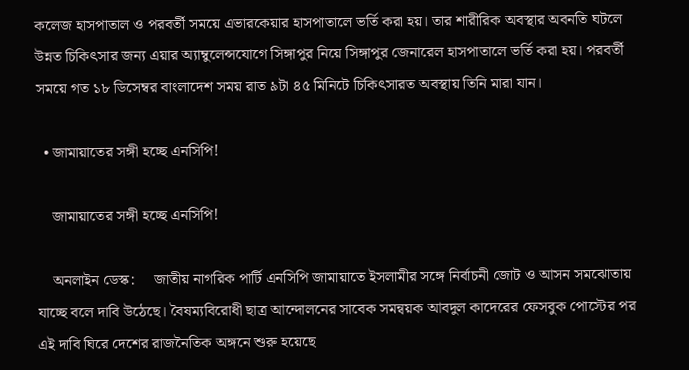কলেজ হাসপাতাল ও পরবর্তী সময়ে এভারকেয়ার হাসপাতালে ভর্তি করা হয়। তার শারীরিক অবস্থার অবনতি ঘটলে উন্নত চিকিৎসার জন্য এয়ার অ্যাম্বুলেন্সযোগে সিঙ্গাপুর নিয়ে সিঙ্গাপুর জেনারেল হাসপাতালে ভর্তি করা হয়। পরবর্তী সময়ে গত ১৮ ডিসেম্বর বাংলাদেশ সময় রাত ৯টা ৪৫ মিনিটে চিকিৎসারত অবস্থায় তিনি মারা যান।

  • জামায়াতের সঙ্গী হচ্ছে এনসিপি!

    জামায়াতের সঙ্গী হচ্ছে এনসিপি!

    অনলাইন ডেস্ক:     জাতীয় নাগরিক পার্টি এনসিপি জামায়াতে ইসলামীর সঙ্গে নির্বাচনী জোট ও আসন সমঝোতায় যাচ্ছে বলে দাবি উঠেছে। বৈষম্যবিরোধী ছাত্র আন্দোলনের সাবেক সমন্বয়ক আবদুল কাদেরের ফেসবুক পোস্টের পর এই দাবি ঘিরে দেশের রাজনৈতিক অঙ্গনে শুরু হয়েছে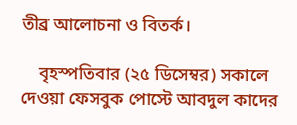তীব্র আলোচনা ও বিতর্ক।

    বৃহস্পতিবার (২৫ ডিসেম্বর) সকালে দেওয়া ফেসবুক পোস্টে আবদুল কাদের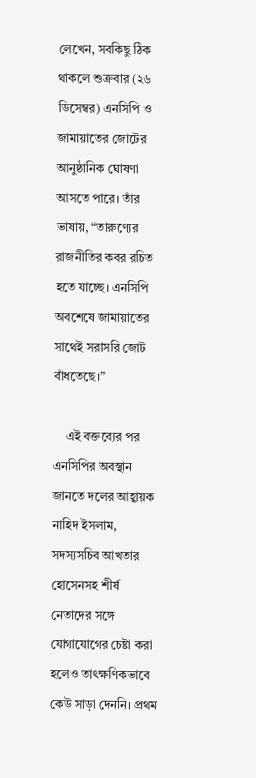লেখেন, সবকিছু ঠিক থাকলে শুক্রবার (২৬ ডিসেম্বর) এনসিপি ও জামায়াতের জোটের আনুষ্ঠানিক ঘোষণা আসতে পারে। তাঁর ভাষায়, “তারুণ্যের রাজনীতির কবর রচিত হতে যাচ্ছে। এনসিপি অবশেষে জামায়াতের সাথেই সরাসরি জোট বাঁধতেছে।”

    এই বক্তব্যের পর এনসিপির অবস্থান জানতে দলের আহ্বায়ক নাহিদ ইসলাম, সদস্যসচিব আখতার হোসেনসহ শীর্ষ নেতাদের সঙ্গে যোগাযোগের চেষ্টা করা হলেও তাৎক্ষণিকভাবে কেউ সাড়া দেননি। প্রথম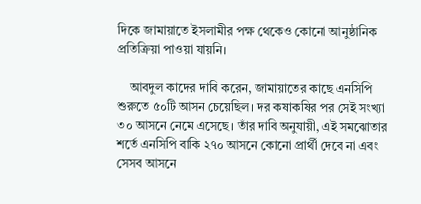দিকে জামায়াতে ইসলামীর পক্ষ থেকেও কোনো আনুষ্ঠানিক প্রতিক্রিয়া পাওয়া যায়নি।

    আবদুল কাদের দাবি করেন, জামায়াতের কাছে এনসিপি শুরুতে ৫০টি আসন চেয়েছিল। দর কষাকষির পর সেই সংখ্যা ৩০ আসনে নেমে এসেছে। তাঁর দাবি অনুযায়ী, এই সমঝোতার শর্তে এনসিপি বাকি ২৭০ আসনে কোনো প্রার্থী দেবে না এবং সেসব আসনে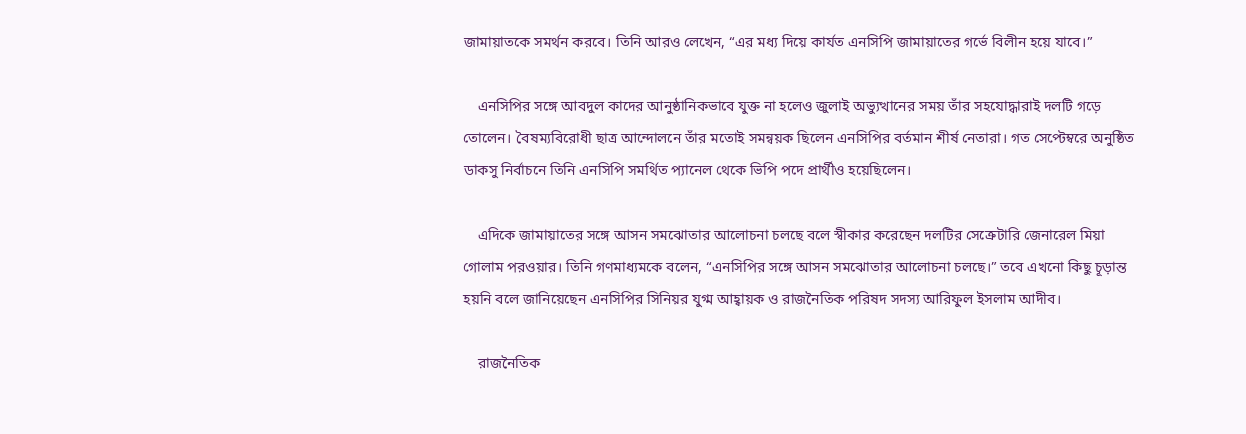জামায়াতকে সমর্থন করবে। তিনি আরও লেখেন, “এর মধ্য দিয়ে কার্যত এনসিপি জামায়াতের গর্ভে বিলীন হয়ে যাবে।”

    এনসিপির সঙ্গে আবদুল কাদের আনুষ্ঠানিকভাবে যুক্ত না হলেও জুলাই অভ্যুত্থানের সময় তাঁর সহযোদ্ধারাই দলটি গড়ে তোলেন। বৈষম্যবিরোধী ছাত্র আন্দোলনে তাঁর মতোই সমন্বয়ক ছিলেন এনসিপির বর্তমান শীর্ষ নেতারা। গত সেপ্টেম্বরে অনুষ্ঠিত ডাকসু নির্বাচনে তিনি এনসিপি সমর্থিত প্যানেল থেকে ভিপি পদে প্রার্থীও হয়েছিলেন।

    এদিকে জামায়াতের সঙ্গে আসন সমঝোতার আলোচনা চলছে বলে স্বীকার করেছেন দলটির সেক্রেটারি জেনারেল মিয়া গোলাম পরওয়ার। তিনি গণমাধ্যমকে বলেন, “এনসিপির সঙ্গে আসন সমঝোতার আলোচনা চলছে।” তবে এখনো কিছু চূড়ান্ত হয়নি বলে জানিয়েছেন এনসিপির সিনিয়র যুগ্ম আহ্বায়ক ও রাজনৈতিক পরিষদ সদস্য আরিফুল ইসলাম আদীব।

    রাজনৈতিক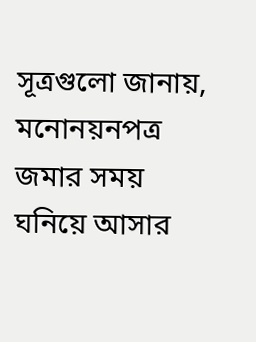সূত্রগুলো জানায়, মনোনয়নপত্র জমার সময় ঘনিয়ে আসার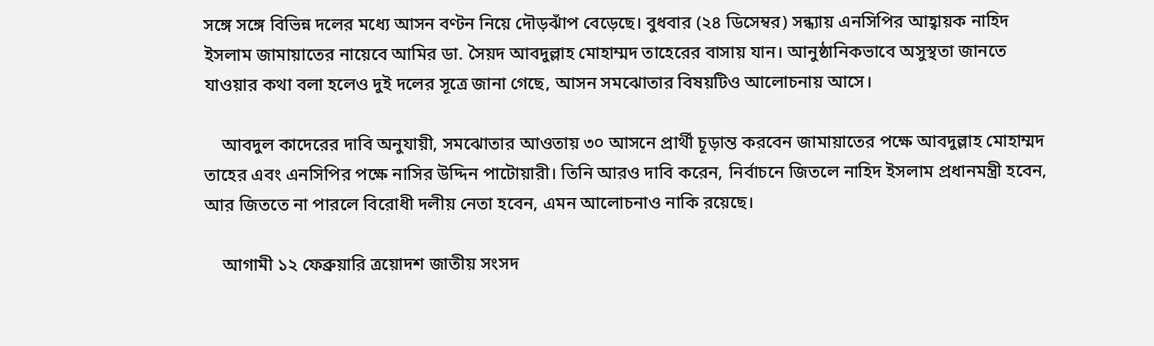সঙ্গে সঙ্গে বিভিন্ন দলের মধ্যে আসন বণ্টন নিয়ে দৌড়ঝাঁপ বেড়েছে। বুধবার (২৪ ডিসেম্বর) সন্ধ্যায় এনসিপির আহ্বায়ক নাহিদ ইসলাম জামায়াতের নায়েবে আমির ডা. সৈয়দ আবদুল্লাহ মোহাম্মদ তাহেরের বাসায় যান। আনুষ্ঠানিকভাবে অসুস্থতা জানতে যাওয়ার কথা বলা হলেও দুই দলের সূত্রে জানা গেছে, আসন সমঝোতার বিষয়টিও আলোচনায় আসে।

    আবদুল কাদেরের দাবি অনুযায়ী, সমঝোতার আওতায় ৩০ আসনে প্রার্থী চূড়ান্ত করবেন জামায়াতের পক্ষে আবদুল্লাহ মোহাম্মদ তাহের এবং এনসিপির পক্ষে নাসির উদ্দিন পাটোয়ারী। তিনি আরও দাবি করেন, নির্বাচনে জিতলে নাহিদ ইসলাম প্রধানমন্ত্রী হবেন, আর জিততে না পারলে বিরোধী দলীয় নেতা হবেন, এমন আলোচনাও নাকি রয়েছে।

    আগামী ১২ ফেব্রুয়ারি ত্রয়োদশ জাতীয় সংসদ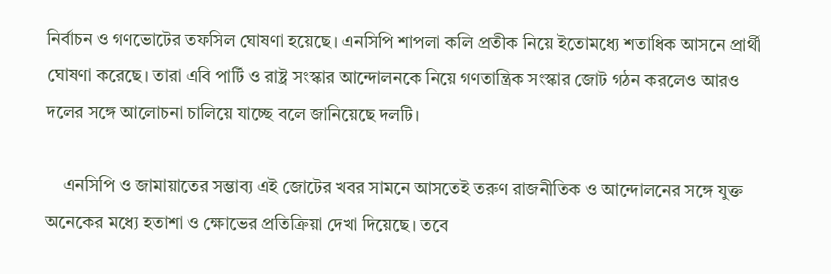নির্বাচন ও গণভোটের তফসিল ঘোষণা হয়েছে। এনসিপি শাপলা কলি প্রতীক নিয়ে ইতোমধ্যে শতাধিক আসনে প্রার্থী ঘোষণা করেছে। তারা এবি পার্টি ও রাষ্ট্র সংস্কার আন্দোলনকে নিয়ে গণতান্ত্রিক সংস্কার জোট গঠন করলেও আরও দলের সঙ্গে আলোচনা চালিয়ে যাচ্ছে বলে জানিয়েছে দলটি।

    এনসিপি ও জামায়াতের সম্ভাব্য এই জোটের খবর সামনে আসতেই তরুণ রাজনীতিক ও আন্দোলনের সঙ্গে যুক্ত অনেকের মধ্যে হতাশা ও ক্ষোভের প্রতিক্রিয়া দেখা দিয়েছে। তবে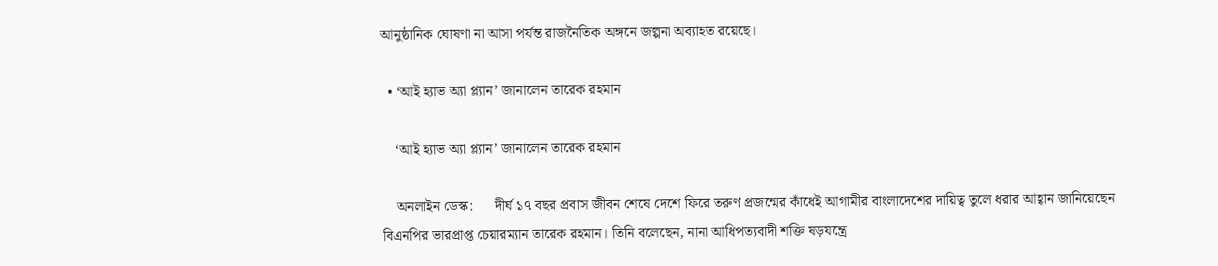আনুষ্ঠানিক ঘোষণা না আসা পর্যন্ত রাজনৈতিক অঙ্গনে জল্পনা অব্যাহত রয়েছে।

  • ‘আই হ্যাভ অ্যা প্ল্যান’ জানালেন তারেক রহমান

    ‘আই হ্যাভ অ্যা প্ল্যান’ জানালেন তারেক রহমান

    অনলাইন ডেস্ক:      দীর্ঘ ১৭ বছর প্রবাস জীবন শেষে দেশে ফিরে তরুণ প্রজন্মের কাঁধেই আগামীর বাংলাদেশের দায়িত্ব তুলে ধরার আহ্বান জানিয়েছেন বিএনপির ভারপ্রাপ্ত চেয়ারম্যান তারেক রহমান। তিনি বলেছেন, নানা আধিপত্যবাদী শক্তি ষড়যন্ত্রে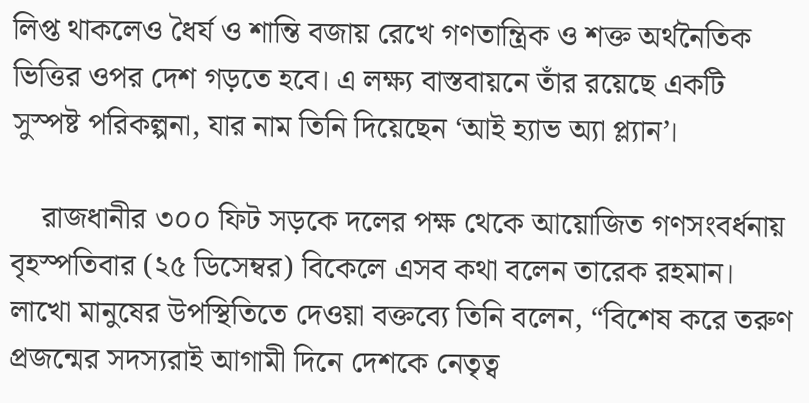লিপ্ত থাকলেও ধৈর্য ও শান্তি বজায় রেখে গণতান্ত্রিক ও শক্ত অর্থনৈতিক ভিত্তির ওপর দেশ গড়তে হবে। এ লক্ষ্য বাস্তবায়নে তাঁর রয়েছে একটি সুস্পষ্ট পরিকল্পনা, যার নাম তিনি দিয়েছেন ‘আই হ্যাভ অ্যা প্ল্যান’।

    রাজধানীর ৩০০ ফিট সড়কে দলের পক্ষ থেকে আয়োজিত গণসংবর্ধনায় বৃহস্পতিবার (২৫ ডিসেম্বর) বিকেলে এসব কথা বলেন তারেক রহমান। লাখো মানুষের উপস্থিতিতে দেওয়া বক্তব্যে তিনি বলেন, “বিশেষ করে তরুণ প্রজন্মের সদস্যরাই আগামী দিনে দেশকে নেতৃত্ব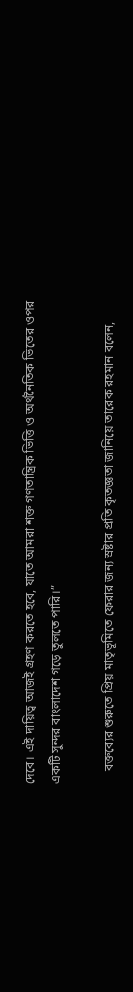দেবে। এই দায়িত্ব আজই গ্রহণ করতে হবে, যাতে আমরা শক্ত গণতান্ত্রিক ভিত্তি ও অর্থনৈতিক ভিতের ওপর একটি সুন্দর বাংলাদেশ গড়ে তুলতে পারি।”

    বক্তব্যের শুরুতে প্রিয় মাতৃভূমিতে ফেরার জন্য স্রষ্টার প্রতি কৃতজ্ঞতা জানিয়ে তারেক রহমান বলেন,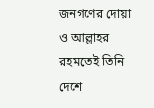জনগণের দোয়া ও আল্লাহর রহমতেই তিনি দেশে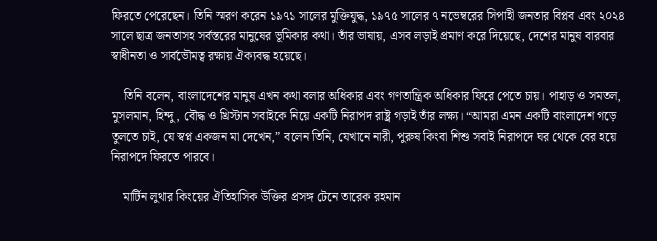ফিরতে পেরেছেন। তিনি স্মরণ করেন ১৯৭১ সালের মুক্তিযুদ্ধ, ১৯৭৫ সালের ৭ নভেম্বরের সিপাহী জনতার বিপ্লব এবং ২০২৪ সালে ছাত্র জনতাসহ সর্বস্তরের মানুষের ভূমিকার কথা। তাঁর ভাষায়, এসব লড়াই প্রমাণ করে দিয়েছে, দেশের মানুষ বারবার স্বাধীনতা ও সার্বভৌমত্ব রক্ষায় ঐক্যবদ্ধ হয়েছে।

    তিনি বলেন, বাংলাদেশের মানুষ এখন কথা বলার অধিকার এবং গণতান্ত্রিক অধিকার ফিরে পেতে চায়। পাহাড় ও সমতল, মুসলমান, হিন্দু, বৌদ্ধ ও খ্রিস্টান সবাইকে নিয়ে একটি নিরাপদ রাষ্ট্র গড়াই তাঁর লক্ষ্য। “আমরা এমন একটি বাংলাদেশ গড়ে তুলতে চাই, যে স্বপ্ন একজন মা দেখেন,” বলেন তিনি, যেখানে নারী, পুরুষ কিংবা শিশু সবাই নিরাপদে ঘর থেকে বের হয়ে নিরাপদে ফিরতে পারবে।

    মার্টিন লুথার কিংয়ের ঐতিহাসিক উক্তির প্রসঙ্গ টেনে তারেক রহমান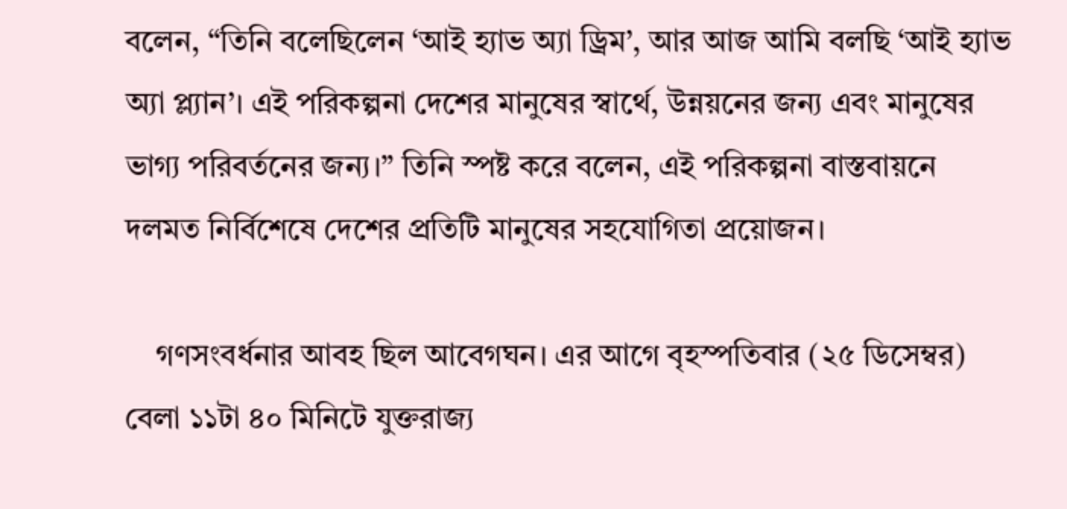বলেন, “তিনি বলেছিলেন ‘আই হ্যাভ অ্যা ড্রিম’, আর আজ আমি বলছি ‘আই হ্যাভ অ্যা প্ল্যান’। এই পরিকল্পনা দেশের মানুষের স্বার্থে, উন্নয়নের জন্য এবং মানুষের ভাগ্য পরিবর্তনের জন্য।” তিনি স্পষ্ট করে বলেন, এই পরিকল্পনা বাস্তবায়নে দলমত নির্বিশেষে দেশের প্রতিটি মানুষের সহযোগিতা প্রয়োজন।

    গণসংবর্ধনার আবহ ছিল আবেগঘন। এর আগে বৃহস্পতিবার (২৫ ডিসেম্বর) বেলা ১১টা ৪০ মিনিটে যুক্তরাজ্য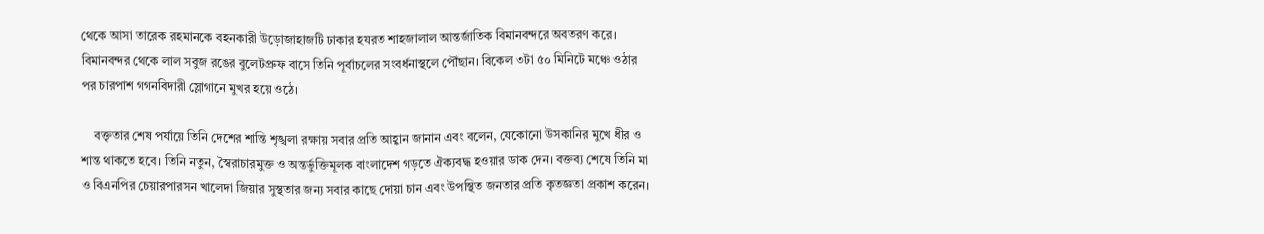থেকে আসা তারেক রহমানকে বহনকারী উড়োজাহাজটি ঢাকার হযরত শাহজালাল আন্তর্জাতিক বিমানবন্দরে অবতরণ করে। বিমানবন্দর থেকে লাল সবুজ রঙের বুলেটপ্রুফ বাসে তিনি পূর্বাচলের সংবর্ধনাস্থলে পৌঁছান। বিকেল ৩টা ৫০ মিনিটে মঞ্চে ওঠার পর চারপাশ গগনবিদারী স্লোগানে মুখর হয়ে ওঠে।

    বক্তৃতার শেষ পর্যায়ে তিনি দেশের শান্তি শৃঙ্খলা রক্ষায় সবার প্রতি আহ্বান জানান এবং বলেন, যেকোনো উসকানির মুখে ধীর ও শান্ত থাকতে হবে। তিনি নতুন, স্বৈরাচারমুক্ত ও অন্তর্ভুক্তিমূলক বাংলাদেশ গড়তে ঐক্যবদ্ধ হওয়ার ডাক দেন। বক্তব্য শেষে তিনি মা ও বিএনপির চেয়ারপারসন খালেদা জিয়ার সুস্থতার জন্য সবার কাছে দোয়া চান এবং উপস্থিত জনতার প্রতি কৃতজ্ঞতা প্রকাশ করেন।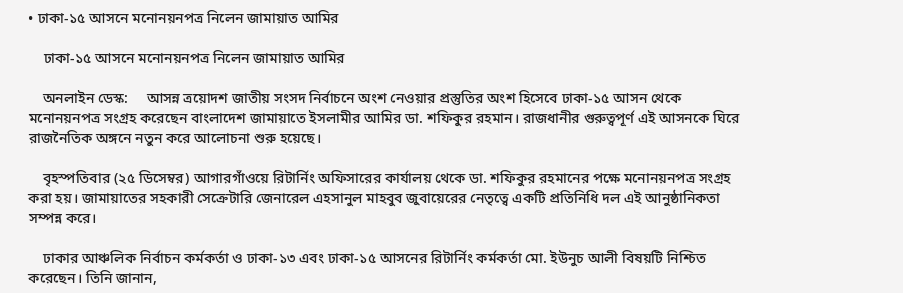• ঢাকা-১৫ আসনে মনোনয়নপত্র নিলেন জামায়াত আমির

    ঢাকা-১৫ আসনে মনোনয়নপত্র নিলেন জামায়াত আমির

    অনলাইন ডেস্ক:     আসন্ন ত্রয়োদশ জাতীয় সংসদ নির্বাচনে অংশ নেওয়ার প্রস্তুতির অংশ হিসেবে ঢাকা-১৫ আসন থেকে মনোনয়নপত্র সংগ্রহ করেছেন বাংলাদেশ জামায়াতে ইসলামীর আমির ডা. শফিকুর রহমান। রাজধানীর গুরুত্বপূর্ণ এই আসনকে ঘিরে রাজনৈতিক অঙ্গনে নতুন করে আলোচনা শুরু হয়েছে।

    বৃহস্পতিবার (২৫ ডিসেম্বর) আগারগাঁওয়ে রিটার্নিং অফিসারের কার্যালয় থেকে ডা. শফিকুর রহমানের পক্ষে মনোনয়নপত্র সংগ্রহ করা হয়। জামায়াতের সহকারী সেক্রেটারি জেনারেল এহসানুল মাহবুব জুবায়েরের নেতৃত্বে একটি প্রতিনিধি দল এই আনুষ্ঠানিকতা সম্পন্ন করে।

    ঢাকার আঞ্চলিক নির্বাচন কর্মকর্তা ও ঢাকা-১৩ এবং ঢাকা-১৫ আসনের রিটার্নিং কর্মকর্তা মো. ইউনুচ আলী বিষয়টি নিশ্চিত করেছেন। তিনি জানান,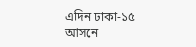এদিন ঢাকা-১৫ আসনে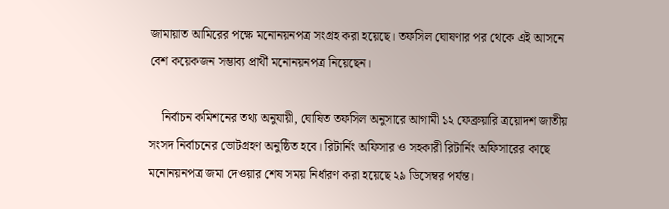জামায়াত আমিরের পক্ষে মনোনয়নপত্র সংগ্রহ করা হয়েছে। তফসিল ঘোষণার পর থেকে এই আসনে বেশ কয়েকজন সম্ভাব্য প্রার্থী মনোনয়নপত্র নিয়েছেন।

    নির্বাচন কমিশনের তথ্য অনুযায়ী, ঘোষিত তফসিল অনুসারে আগামী ১২ ফেব্রুয়ারি ত্রয়োদশ জাতীয় সংসদ নির্বাচনের ভোটগ্রহণ অনুষ্ঠিত হবে। রিটার্নিং অফিসার ও সহকারী রিটার্নিং অফিসারের কাছে মনোনয়নপত্র জমা দেওয়ার শেষ সময় নির্ধারণ করা হয়েছে ২৯ ডিসেম্বর পর্যন্ত।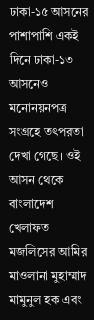ঢাকা-১৫ আসনের পাশাপাশি একই দিনে ঢাকা-১৩ আসনেও মনোনয়নপত্র সংগ্রহে তৎপরতা দেখা গেছে। ওই আসন থেকে বাংলাদেশ খেলাফত মজলিসের আমির মাওলানা মুহাম্মাদ মামুনুল হক এবং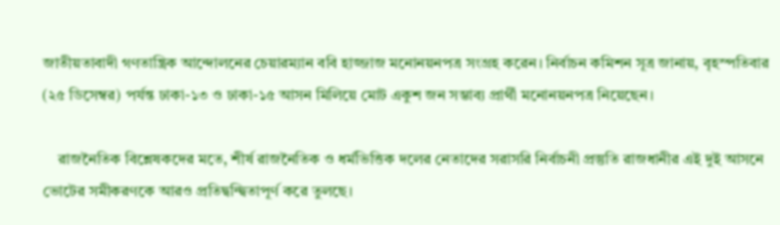জাতীয়তাবাদী গণতান্ত্রিক আন্দোলনের চেয়ারম্যান ববি হাজ্জাজ মনোনয়নপত্র সংগ্রহ করেন। নির্বাচন কমিশন সূত্র জানায়, বৃহস্পতিবার (২৫ ডিসেম্বর) পর্যন্ত ঢাকা-১৩ ও ঢাকা-১৫ আসন মিলিয়ে মোট একুশ জন সম্ভাব্য প্রার্থী মনোনয়নপত্র নিয়েছেন।

    রাজনৈতিক বিশ্লেষকদের মতে, শীর্ষ রাজনৈতিক ও ধর্মভিত্তিক দলের নেতাদের সরাসরি নির্বাচনী প্রস্তুতি রাজধানীর এই দুই আসনে ভোটের সমীকরণকে আরও প্রতিদ্বন্দ্বিতাপূর্ণ করে তুলছে।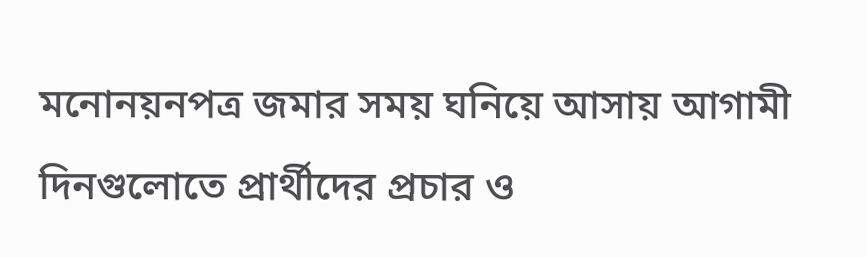মনোনয়নপত্র জমার সময় ঘনিয়ে আসায় আগামী দিনগুলোতে প্রার্থীদের প্রচার ও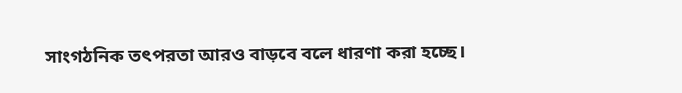সাংগঠনিক তৎপরতা আরও বাড়বে বলে ধারণা করা হচ্ছে।